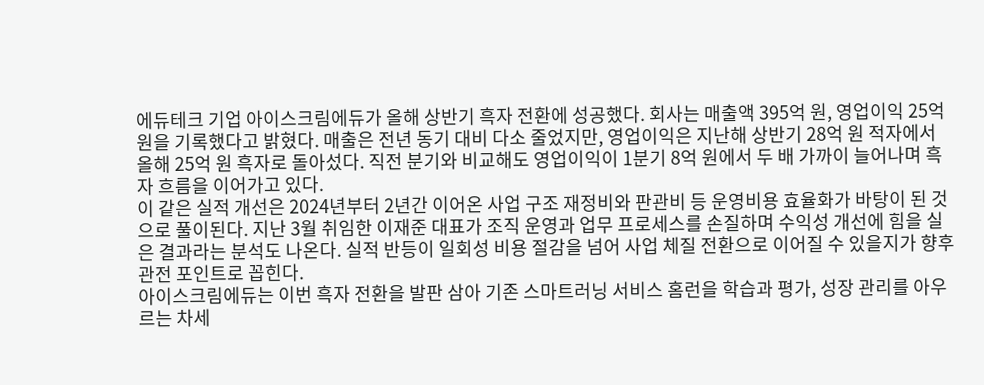에듀테크 기업 아이스크림에듀가 올해 상반기 흑자 전환에 성공했다. 회사는 매출액 395억 원, 영업이익 25억 원을 기록했다고 밝혔다. 매출은 전년 동기 대비 다소 줄었지만, 영업이익은 지난해 상반기 28억 원 적자에서 올해 25억 원 흑자로 돌아섰다. 직전 분기와 비교해도 영업이익이 1분기 8억 원에서 두 배 가까이 늘어나며 흑자 흐름을 이어가고 있다.
이 같은 실적 개선은 2024년부터 2년간 이어온 사업 구조 재정비와 판관비 등 운영비용 효율화가 바탕이 된 것으로 풀이된다. 지난 3월 취임한 이재준 대표가 조직 운영과 업무 프로세스를 손질하며 수익성 개선에 힘을 실은 결과라는 분석도 나온다. 실적 반등이 일회성 비용 절감을 넘어 사업 체질 전환으로 이어질 수 있을지가 향후 관전 포인트로 꼽힌다.
아이스크림에듀는 이번 흑자 전환을 발판 삼아 기존 스마트러닝 서비스 홈런을 학습과 평가, 성장 관리를 아우르는 차세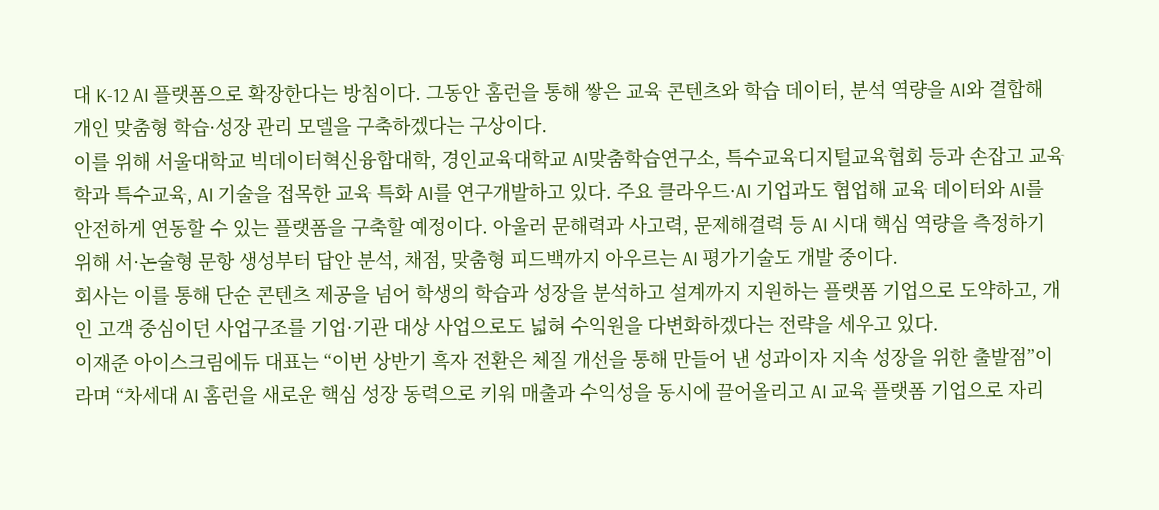대 K-12 AI 플랫폼으로 확장한다는 방침이다. 그동안 홈런을 통해 쌓은 교육 콘텐츠와 학습 데이터, 분석 역량을 AI와 결합해 개인 맞춤형 학습·성장 관리 모델을 구축하겠다는 구상이다.
이를 위해 서울대학교 빅데이터혁신융합대학, 경인교육대학교 AI맞춤학습연구소, 특수교육디지털교육협회 등과 손잡고 교육학과 특수교육, AI 기술을 접목한 교육 특화 AI를 연구개발하고 있다. 주요 클라우드·AI 기업과도 협업해 교육 데이터와 AI를 안전하게 연동할 수 있는 플랫폼을 구축할 예정이다. 아울러 문해력과 사고력, 문제해결력 등 AI 시대 핵심 역량을 측정하기 위해 서·논술형 문항 생성부터 답안 분석, 채점, 맞춤형 피드백까지 아우르는 AI 평가기술도 개발 중이다.
회사는 이를 통해 단순 콘텐츠 제공을 넘어 학생의 학습과 성장을 분석하고 설계까지 지원하는 플랫폼 기업으로 도약하고, 개인 고객 중심이던 사업구조를 기업·기관 대상 사업으로도 넓혀 수익원을 다변화하겠다는 전략을 세우고 있다.
이재준 아이스크림에듀 대표는 “이번 상반기 흑자 전환은 체질 개선을 통해 만들어 낸 성과이자 지속 성장을 위한 출발점”이라며 “차세대 AI 홈런을 새로운 핵심 성장 동력으로 키워 매출과 수익성을 동시에 끌어올리고 AI 교육 플랫폼 기업으로 자리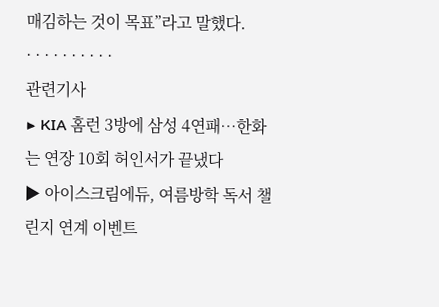매김하는 것이 목표”라고 말했다.
· · · · · · · · · ·
관련기사
▶ KIA 홈런 3방에 삼성 4연패…한화는 연장 10회 허인서가 끝냈다
▶ 아이스크림에듀, 여름방학 독서 챌린지 연계 이벤트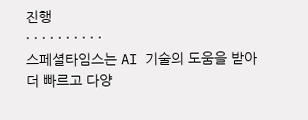진행
· · · · · · · · · ·
스페셜타임스는 AI 기술의 도움을 받아 더 빠르고 다양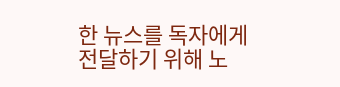한 뉴스를 독자에게 전달하기 위해 노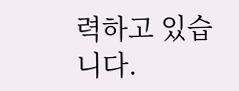력하고 있습니다.